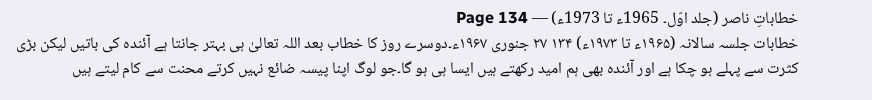خطاباتِ ناصر (جلد اوّل۔ 1965ء تا 1973ء) — Page 134
خطابات جلسہ سالانہ (۱۹۶۵ء تا ۱۹۷۳ء) ۱۳۴ ۲۷ جنوری ۱۹۶۷ء۔دوسرے روز کا خطاب بعد اللہ تعالیٰ ہی بہتر جانتا ہے آئندہ کی باتیں لیکن بڑی کثرت سے پہلے ہو چکا ہے اور آئندہ بھی ہم امید رکھتے ہیں ایسا ہی ہو گا۔جو لوگ اپنا پیسہ ضائع نہیں کرتے محنت سے کام لیتے ہیں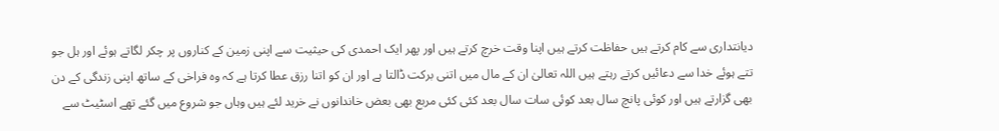دیانتداری سے کام کرتے ہیں حفاظت کرتے ہیں اپنا وقت خرچ کرتے ہیں اور پھر ایک احمدی کی حیثیت سے اپنی زمین کے کناروں پر چکر لگاتے ہوئے اور ہل جو تتے ہوئے خدا سے دعائیں کرتے رہتے ہیں اللہ تعالیٰ ان کے مال میں اتنی برکت ڈالتا ہے اور ان کو اتنا رزق عطا کرتا ہے کہ وہ فراخی کے ساتھ اپنی زندگی کے دن بھی گزارتے ہیں اور کوئی پانچ سال بعد کوئی سات سال بعد کئی کئی مربع بھی بعض خاندانوں نے خرید لئے ہیں وہاں جو شروع میں گئے تھے اسٹیٹ سے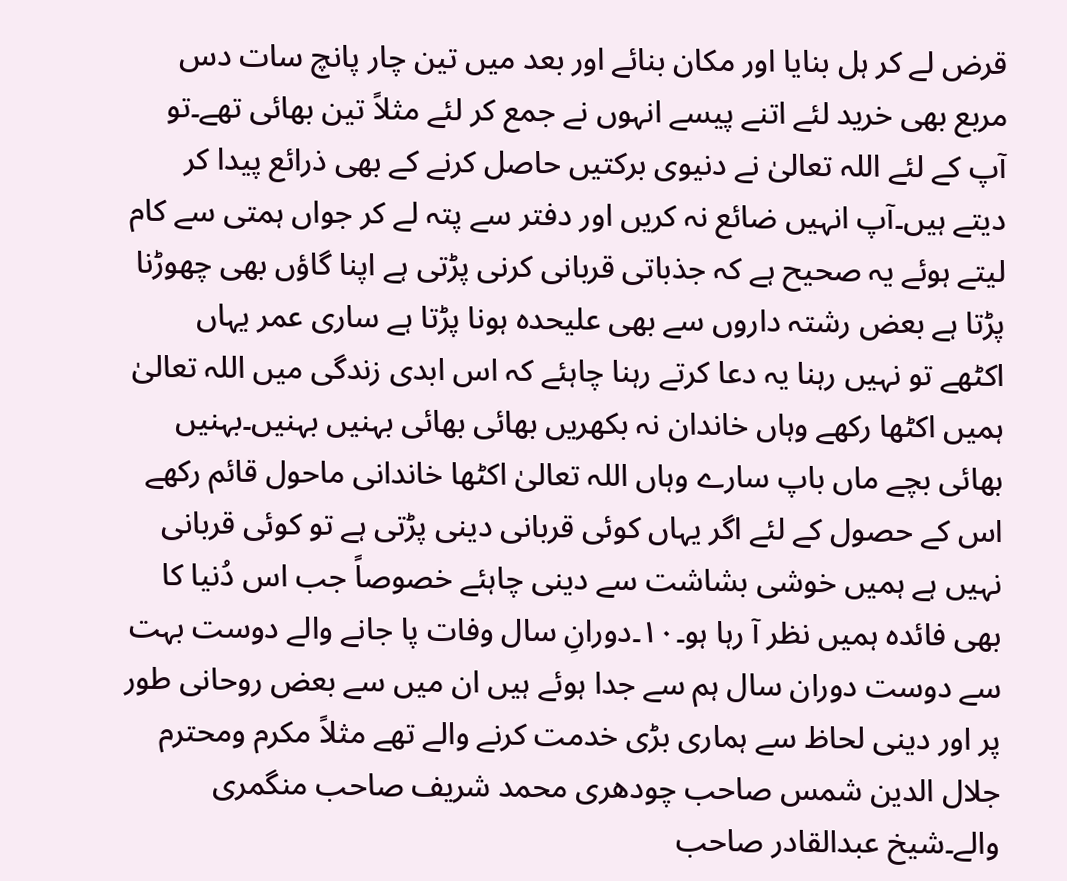قرض لے کر ہل بنایا اور مکان بنائے اور بعد میں تین چار پانچ سات دس مربع بھی خرید لئے اتنے پیسے انہوں نے جمع کر لئے مثلاً تین بھائی تھے۔تو آپ کے لئے اللہ تعالیٰ نے دنیوی برکتیں حاصل کرنے کے بھی ذرائع پیدا کر دیتے ہیں۔آپ انہیں ضائع نہ کریں اور دفتر سے پتہ لے کر جواں ہمتی سے کام لیتے ہوئے یہ صحیح ہے کہ جذباتی قربانی کرنی پڑتی ہے اپنا گاؤں بھی چھوڑنا پڑتا ہے بعض رشتہ داروں سے بھی علیحدہ ہونا پڑتا ہے ساری عمر یہاں اکٹھے تو نہیں رہنا یہ دعا کرتے رہنا چاہئے کہ اس ابدی زندگی میں اللہ تعالیٰ ہمیں اکٹھا رکھے وہاں خاندان نہ بکھریں بھائی بھائی بہنیں بہنیں۔بہنیں بھائی بچے ماں باپ سارے وہاں اللہ تعالیٰ اکٹھا خاندانی ماحول قائم رکھے اس کے حصول کے لئے اگر یہاں کوئی قربانی دینی پڑتی ہے تو کوئی قربانی نہیں ہے ہمیں خوشی بشاشت سے دینی چاہئے خصوصاً جب اس دُنیا کا بھی فائدہ ہمیں نظر آ رہا ہو۔۱۰۔دورانِ سال وفات پا جانے والے دوست بہت سے دوست دوران سال ہم سے جدا ہوئے ہیں ان میں سے بعض روحانی طور پر اور دینی لحاظ سے ہماری بڑی خدمت کرنے والے تھے مثلاً مکرم ومحترم جلال الدین شمس صاحب چودھری محمد شریف صاحب منگمری والے۔شیخ عبدالقادر صاحب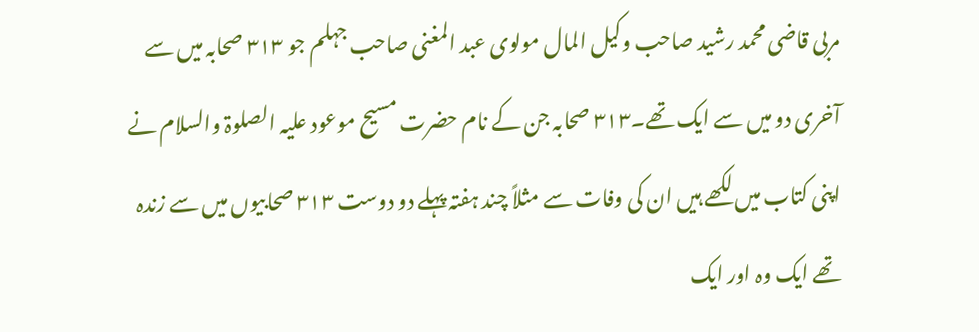مربی قاضی محمد رشید صاحب وکیل المال مولوی عبد المغنی صاحب جہلم جو ۳۱۳ صحابہ میں سے آخری دو میں سے ایک تھے۔۳۱۳ صحابہ جن کے نام حضرت مسیح موعود علیہ الصلوۃ والسلام نے اپنی کتاب میں لکھے ہیں ان کی وفات سے مثلاً چند ہفتہ پہلے دو دوست ۳۱۳ صحابیوں میں سے زندہ تھے ایک وہ اور ایک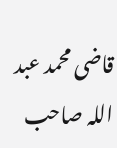قاضی محمد عبد اللہ صاحب